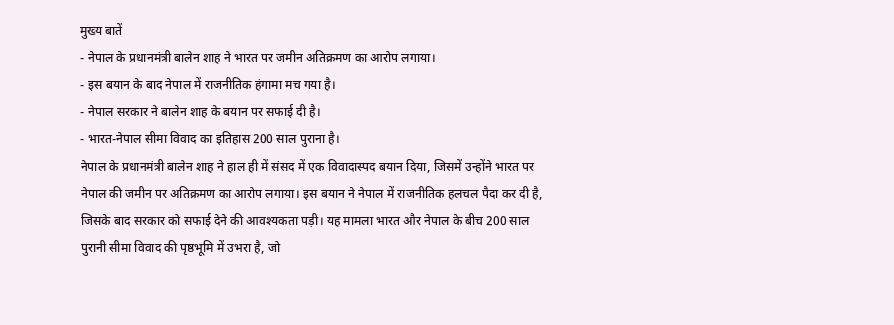मुख्य बातें
- नेपाल के प्रधानमंत्री बालेन शाह ने भारत पर जमीन अतिक्रमण का आरोप लगाया।
- इस बयान के बाद नेपाल में राजनीतिक हंगामा मच गया है।
- नेपाल सरकार ने बालेन शाह के बयान पर सफाई दी है।
- भारत-नेपाल सीमा विवाद का इतिहास 200 साल पुराना है।
नेपाल के प्रधानमंत्री बालेन शाह ने हाल ही में संसद में एक विवादास्पद बयान दिया, जिसमें उन्होंने भारत पर नेपाल की जमीन पर अतिक्रमण का आरोप लगाया। इस बयान ने नेपाल में राजनीतिक हलचल पैदा कर दी है, जिसके बाद सरकार को सफाई देने की आवश्यकता पड़ी। यह मामला भारत और नेपाल के बीच 200 साल पुरानी सीमा विवाद की पृष्ठभूमि में उभरा है, जो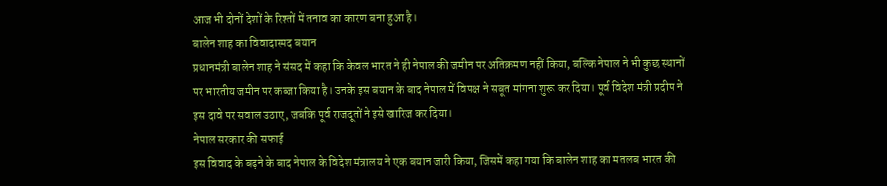आज भी दोनों देशों के रिश्तों में तनाव का कारण बना हुआ है।
बालेन शाह का विवादास्पद बयान
प्रधानमंत्री बालेन शाह ने संसद में कहा कि केवल भारत ने ही नेपाल की जमीन पर अतिक्रमण नहीं किया, बल्कि नेपाल ने भी कुछ स्थानों पर भारतीय जमीन पर कब्जा किया है। उनके इस बयान के बाद नेपाल में विपक्ष ने सबूत मांगना शुरू कर दिया। पूर्व विदेश मंत्री प्रदीप ने इस दावे पर सवाल उठाए, जबकि पूर्व राजदूतों ने इसे खारिज कर दिया।
नेपाल सरकार की सफाई
इस विवाद के बढ़ने के बाद नेपाल के विदेश मंत्रालय ने एक बयान जारी किया, जिसमें कहा गया कि बालेन शाह का मतलब भारत की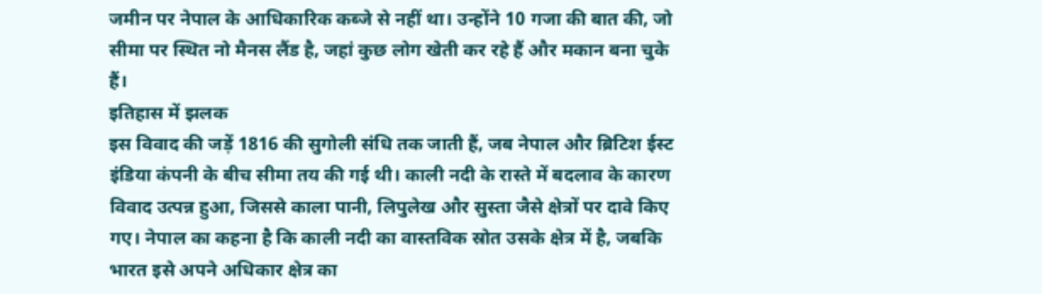जमीन पर नेपाल के आधिकारिक कब्जे से नहीं था। उन्होंने 10 गजा की बात की, जो सीमा पर स्थित नो मैनस लैंड है, जहां कुछ लोग खेती कर रहे हैं और मकान बना चुके हैं।
इतिहास में झलक
इस विवाद की जड़ें 1816 की सुगोली संधि तक जाती हैं, जब नेपाल और ब्रिटिश ईस्ट इंडिया कंपनी के बीच सीमा तय की गई थी। काली नदी के रास्ते में बदलाव के कारण विवाद उत्पन्न हुआ, जिससे काला पानी, लिपुलेख और सुस्ता जैसे क्षेत्रों पर दावे किए गए। नेपाल का कहना है कि काली नदी का वास्तविक स्रोत उसके क्षेत्र में है, जबकि भारत इसे अपने अधिकार क्षेत्र का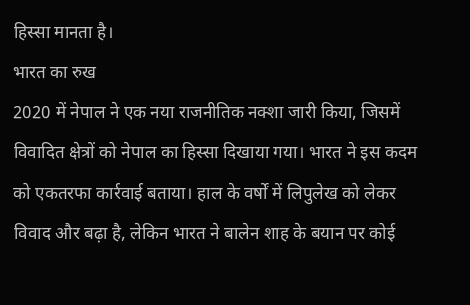हिस्सा मानता है।
भारत का रुख
2020 में नेपाल ने एक नया राजनीतिक नक्शा जारी किया, जिसमें विवादित क्षेत्रों को नेपाल का हिस्सा दिखाया गया। भारत ने इस कदम को एकतरफा कार्रवाई बताया। हाल के वर्षों में लिपुलेख को लेकर विवाद और बढ़ा है, लेकिन भारत ने बालेन शाह के बयान पर कोई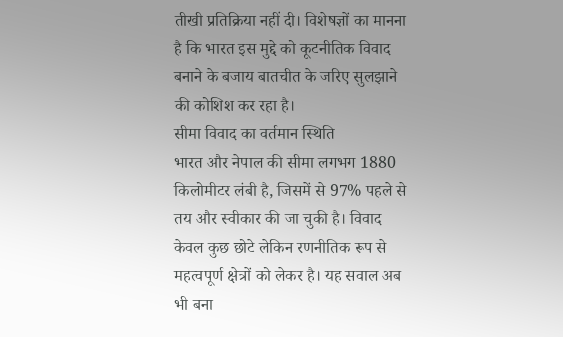तीखी प्रतिक्रिया नहीं दी। विशेषज्ञों का मानना है कि भारत इस मुद्दे को कूटनीतिक विवाद बनाने के बजाय बातचीत के जरिए सुलझाने की कोशिश कर रहा है।
सीमा विवाद का वर्तमान स्थिति
भारत और नेपाल की सीमा लगभग 1880 किलोमीटर लंबी है, जिसमें से 97% पहले से तय और स्वीकार की जा चुकी है। विवाद केवल कुछ छोटे लेकिन रणनीतिक रूप से महत्वपूर्ण क्षेत्रों को लेकर है। यह सवाल अब भी बना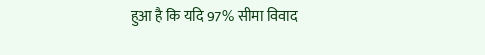हुआ है कि यदि 97% सीमा विवाद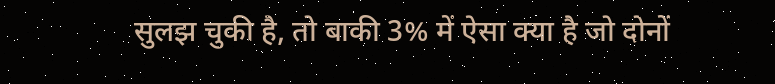सुलझ चुकी है, तो बाकी 3% में ऐसा क्या है जो दोनों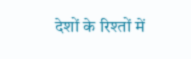देशों के रिश्तों में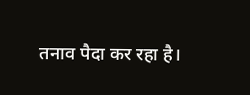तनाव पैदा कर रहा है।